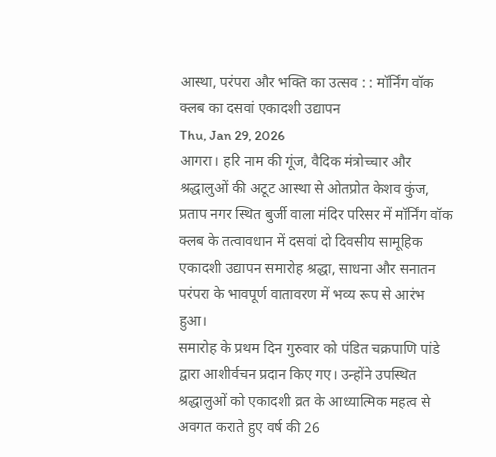आस्था, परंपरा और भक्ति का उत्सव : : मॉर्निंग वॉक क्लब का दसवां एकादशी उद्यापन
Thu, Jan 29, 2026
आगरा। हरि नाम की गूंज, वैदिक मंत्रोच्चार और श्रद्धालुओं की अटूट आस्था से ओतप्रोत केशव कुंज, प्रताप नगर स्थित बुर्जी वाला मंदिर परिसर में मॉर्निंग वॉक क्लब के तत्वावधान में दसवां दो दिवसीय सामूहिक एकादशी उद्यापन समारोह श्रद्धा, साधना और सनातन परंपरा के भावपूर्ण वातावरण में भव्य रूप से आरंभ हुआ।
समारोह के प्रथम दिन गुरुवार को पंडित चक्रपाणि पांडे द्वारा आशीर्वचन प्रदान किए गए। उन्होंने उपस्थित श्रद्धालुओं को एकादशी व्रत के आध्यात्मिक महत्व से अवगत कराते हुए वर्ष की 26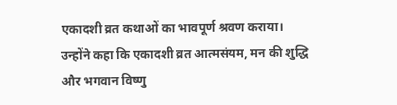एकादशी व्रत कथाओं का भावपूर्ण श्रवण कराया। उन्होंने कहा कि एकादशी व्रत आत्मसंयम, मन की शुद्धि और भगवान विष्णु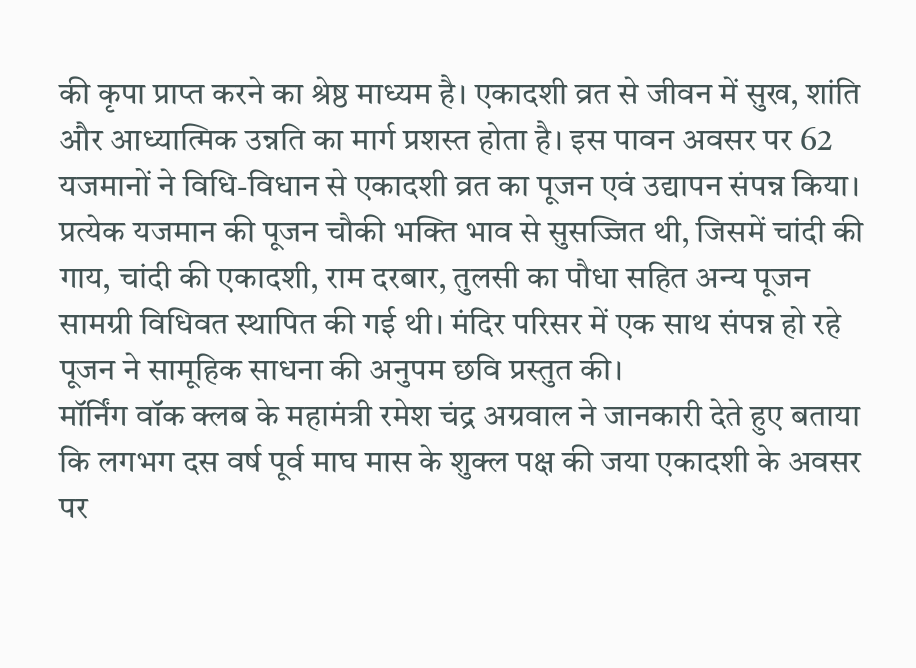की कृपा प्राप्त करने का श्रेष्ठ माध्यम है। एकादशी व्रत से जीवन में सुख, शांति और आध्यात्मिक उन्नति का मार्ग प्रशस्त होता है। इस पावन अवसर पर 62 यजमानों ने विधि-विधान से एकादशी व्रत का पूजन एवं उद्यापन संपन्न किया। प्रत्येक यजमान की पूजन चौकी भक्ति भाव से सुसज्जित थी, जिसमें चांदी की गाय, चांदी की एकादशी, राम दरबार, तुलसी का पौधा सहित अन्य पूजन सामग्री विधिवत स्थापित की गई थी। मंदिर परिसर में एक साथ संपन्न हो रहे पूजन ने सामूहिक साधना की अनुपम छवि प्रस्तुत की।
मॉर्निंग वॉक क्लब के महामंत्री रमेश चंद्र अग्रवाल ने जानकारी देते हुए बताया कि लगभग दस वर्ष पूर्व माघ मास के शुक्ल पक्ष की जया एकादशी के अवसर पर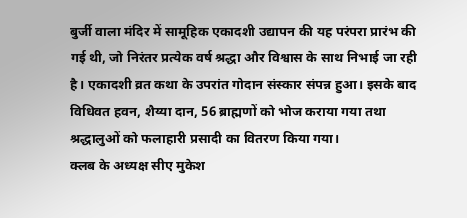बुर्जी वाला मंदिर में सामूहिक एकादशी उद्यापन की यह परंपरा प्रारंभ की गई थी, जो निरंतर प्रत्येक वर्ष श्रद्धा और विश्वास के साथ निभाई जा रही है। एकादशी व्रत कथा के उपरांत गोदान संस्कार संपन्न हुआ। इसके बाद विधिवत हवन, शैय्या दान, 56 ब्राह्मणों को भोज कराया गया तथा श्रद्धालुओं को फलाहारी प्रसादी का वितरण किया गया।
क्लब के अध्यक्ष सीए मुकेश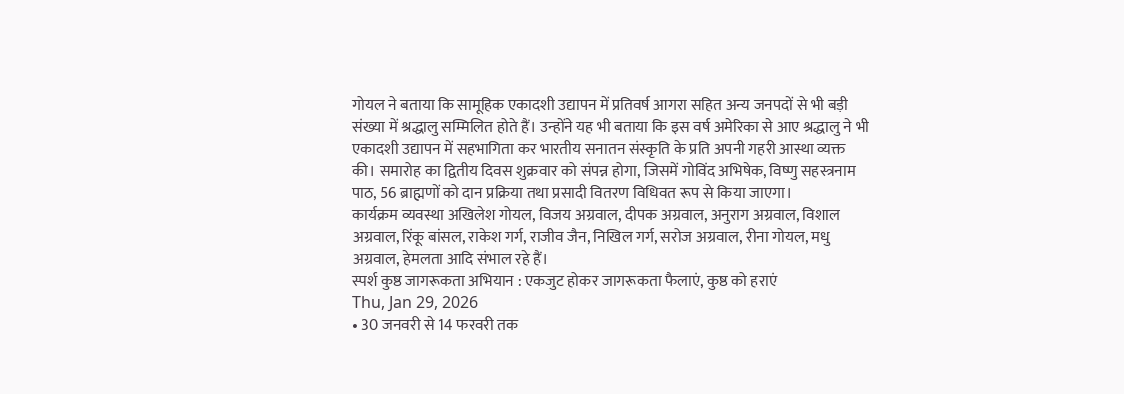गोयल ने बताया कि सामूहिक एकादशी उद्यापन में प्रतिवर्ष आगरा सहित अन्य जनपदों से भी बड़ी संख्या में श्रद्धालु सम्मिलित होते हैं। उन्होंने यह भी बताया कि इस वर्ष अमेरिका से आए श्रद्धालु ने भी एकादशी उद्यापन में सहभागिता कर भारतीय सनातन संस्कृति के प्रति अपनी गहरी आस्था व्यक्त की। समारोह का द्वितीय दिवस शुक्रवार को संपन्न होगा, जिसमें गोविंद अभिषेक, विष्णु सहस्त्रनाम पाठ, 56 ब्राह्मणों को दान प्रक्रिया तथा प्रसादी वितरण विधिवत रूप से किया जाएगा।
कार्यक्रम व्यवस्था अखिलेश गोयल, विजय अग्रवाल, दीपक अग्रवाल, अनुराग अग्रवाल, विशाल अग्रवाल, रिंकू बांसल, राकेश गर्ग, राजीव जैन, निखिल गर्ग, सरोज अग्रवाल, रीना गोयल, मधु अग्रवाल, हेमलता आदि संभाल रहे हैं।
स्पर्श कुष्ठ जागरूकता अभियान : एकजुट होकर जागरूकता फैलाएं, कुष्ठ को हराएं
Thu, Jan 29, 2026
• 30 जनवरी से 14 फरवरी तक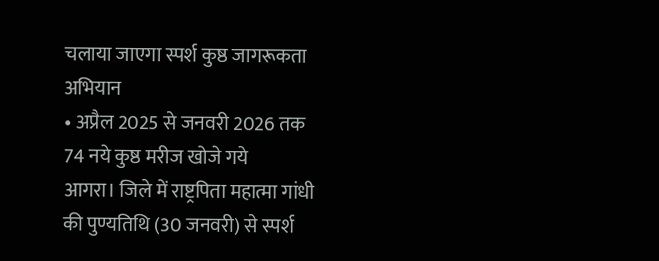चलाया जाएगा स्पर्श कुष्ठ जागरूकता अभियान
• अप्रैल 2025 से जनवरी 2026 तक 74 नये कुष्ठ मरीज खोजे गये
आगरा। जिले में राष्ट्रपिता महात्मा गांधी की पुण्यतिथि (30 जनवरी) से स्पर्श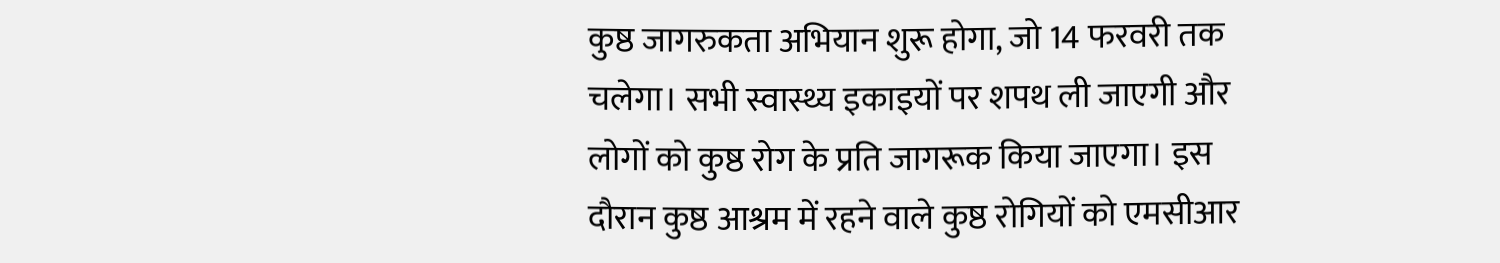कुष्ठ जागरुकता अभियान शुरू होगा, जो 14 फरवरी तक चलेगा। सभी स्वास्थ्य इकाइयों पर शपथ ली जाएगी और लोगों को कुष्ठ रोग के प्रति जागरूक किया जाएगा। इस दौरान कुष्ठ आश्रम में रहने वाले कुष्ठ रोगियों को एमसीआर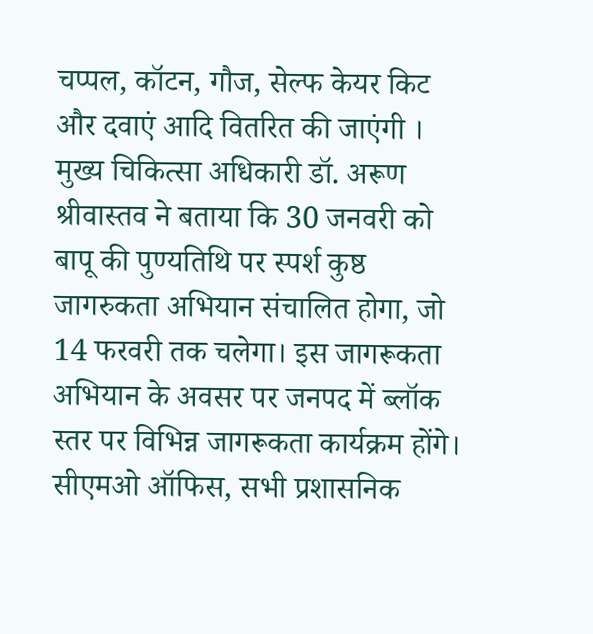चप्पल, कॉटन, गौज, सेल्फ केयर किट और दवाएं आदि वितरित की जाएंगी ।
मुख्य चिकित्सा अधिकारी डॉ. अरूण श्रीवास्तव ने बताया कि 30 जनवरी को बापू की पुण्यतिथि पर स्पर्श कुष्ठ जागरुकता अभियान संचालित होगा, जो 14 फरवरी तक चलेगा। इस जागरूकता अभियान के अवसर पर जनपद में ब्लॉक स्तर पर विभिन्न जागरूकता कार्यक्रम होंगे। सीएमओ ऑफिस, सभी प्रशासनिक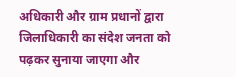अधिकारी और ग्राम प्रधानों द्वारा जिलाधिकारी का संदेश जनता को पढ़कर सुनाया जाएगा और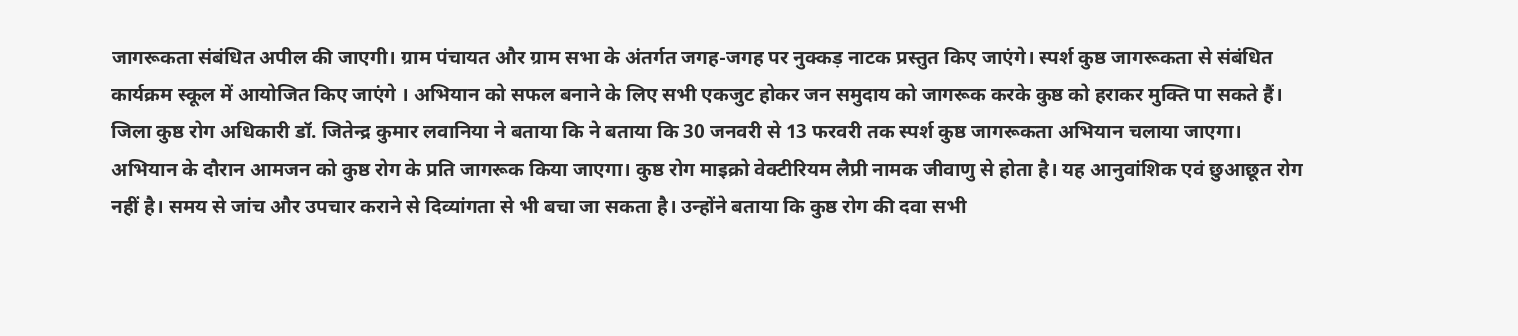जागरूकता संबंधित अपील की जाएगी। ग्राम पंचायत और ग्राम सभा के अंतर्गत जगह-जगह पर नुक्कड़ नाटक प्रस्तुत किए जाएंगे। स्पर्श कुष्ठ जागरूकता से संबंधित कार्यक्रम स्कूल में आयोजित किए जाएंगे । अभियान को सफल बनाने के लिए सभी एकजुट होकर जन समुदाय को जागरूक करके कुष्ठ को हराकर मुक्ति पा सकते हैं।
जिला कुष्ठ रोग अधिकारी डॉ. जितेन्द्र कुमार लवानिया ने बताया कि ने बताया कि 30 जनवरी से 13 फरवरी तक स्पर्श कुष्ठ जागरूकता अभियान चलाया जाएगा। अभियान के दौरान आमजन को कुष्ठ रोग के प्रति जागरूक किया जाएगा। कुष्ठ रोग माइक्रो वेक्टीरियम लैप्री नामक जीवाणु से होता है। यह आनुवांशिक एवं छुआछूत रोग नहीं है। समय से जांच और उपचार कराने से दिव्यांगता से भी बचा जा सकता है। उन्होंने बताया कि कुष्ठ रोग की दवा सभी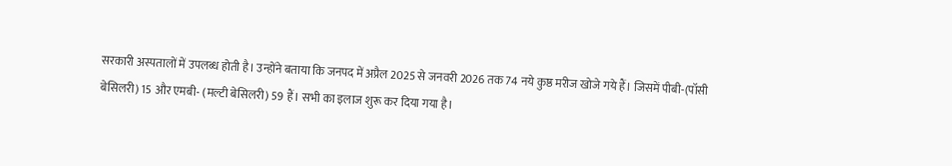सरकारी अस्पतालों में उपलब्ध होती है। उन्होंने बताया कि जनपद में अप्रैल 2025 से जनवरी 2026 तक 74 नये कुष्ठ मरीज खोजे गये हैं। जिसमें पीबी-(पॉसी बेसिलरी) 15 और एमबी- (मल्टी बेसिलरी) 59 हैं। सभी का इलाज शुरू कर दिया गया है।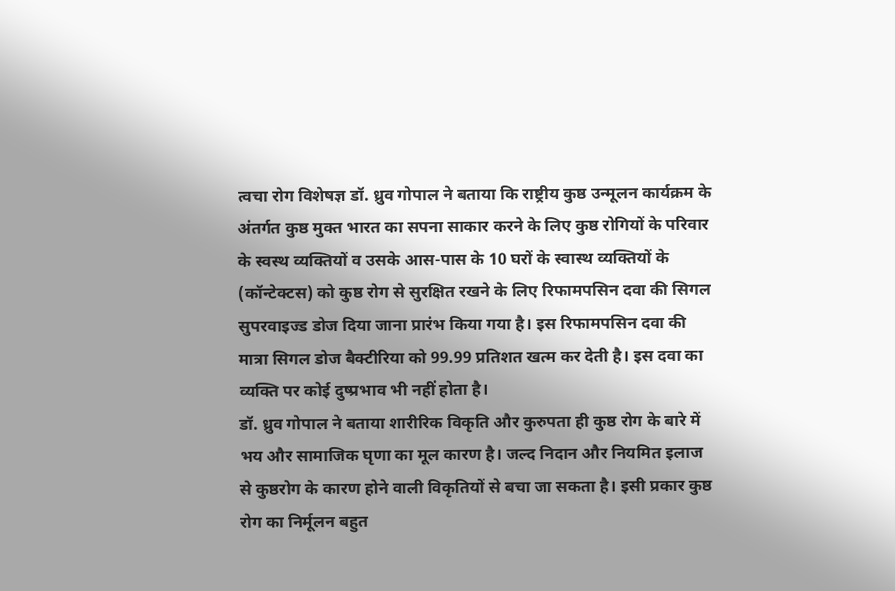त्वचा रोग विशेषज्ञ डॉ. ध्रुव गोपाल ने बताया कि राष्ट्रीय कुष्ठ उन्मूलन कार्यक्रम के अंतर्गत कुष्ठ मुक्त भारत का सपना साकार करने के लिए कुष्ठ रोगियों के परिवार के स्वस्थ व्यक्तियों व उसके आस-पास के 10 घरों के स्वास्थ व्यक्तियों के (कॉन्टेक्टस) को कुष्ठ रोग से सुरक्षित रखने के लिए रिफामपसिन दवा की सिगल सुपरवाइज्ड डोज दिया जाना प्रारंभ किया गया है। इस रिफामपसिन दवा की मात्रा सिगल डोज बैक्टीरिया को 99.99 प्रतिशत खत्म कर देती है। इस दवा का व्यक्ति पर कोई दुष्प्रभाव भी नहीं होता है।
डॉ. ध्रुव गोपाल ने बताया शारीरिक विकृति और कुरुपता ही कुष्ठ रोग के बारे में भय और सामाजिक घृणा का मूल कारण है। जल्द निदान और नियमित इलाज से कुष्ठरोग के कारण होने वाली विकृतियों से बचा जा सकता है। इसी प्रकार कुष्ठ रोग का निर्मूलन बहुत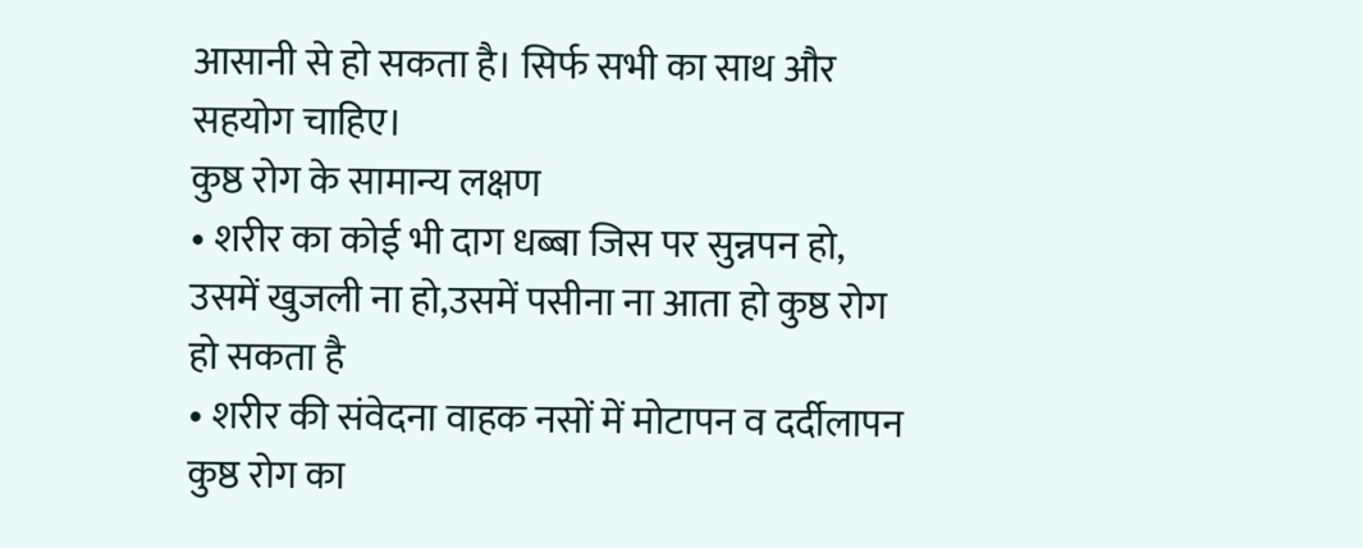आसानी से हो सकता है। सिर्फ सभी का साथ और सहयोग चाहिए।
कुष्ठ रोग के सामान्य लक्षण
• शरीर का कोई भी दाग धब्बा जिस पर सुन्नपन हो, उसमें खुजली ना हो,उसमें पसीना ना आता हो कुष्ठ रोग हो सकता है
• शरीर की संवेदना वाहक नसों में मोटापन व दर्दीलापन कुष्ठ रोग का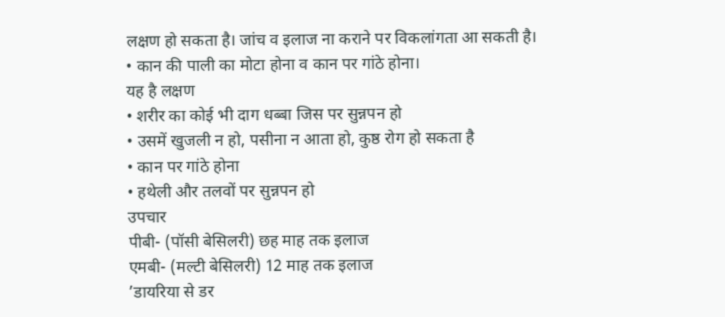लक्षण हो सकता है। जांच व इलाज ना कराने पर विकलांगता आ सकती है।
• कान की पाली का मोटा होना व कान पर गांठे होना।
यह है लक्षण
• शरीर का कोई भी दाग धब्बा जिस पर सुन्नपन हो
• उसमें खुजली न हो, पसीना न आता हो, कुष्ठ रोग हो सकता है
• कान पर गांठे होना
• हथेली और तलवों पर सुन्नपन हो
उपचार
पीबी- (पॉसी बेसिलरी) छह माह तक इलाज
एमबी- (मल्टी बेसिलरी) 12 माह तक इलाज
’डायरिया से डर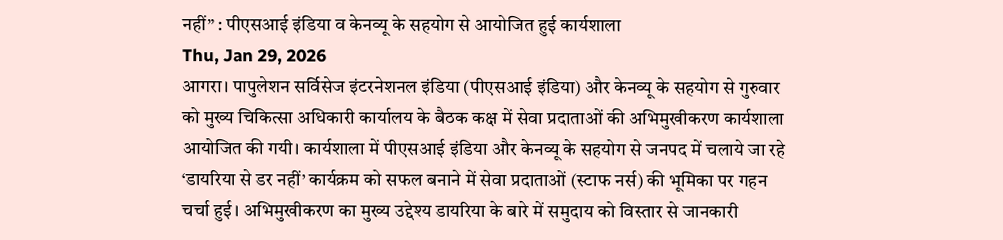नहीं” : पीएसआई इंडिया व केनव्यू के सहयोग से आयोजित हुई कार्यशाला
Thu, Jan 29, 2026
आगरा। पापुलेशन सर्विसेज इंटरनेशनल इंडिया (पीएसआई इंडिया) और केनव्यू के सहयोग से गुरुवार को मुख्य चिकित्सा अधिकारी कार्यालय के बैठक कक्ष में सेवा प्रदाताओं की अभिमुखीकरण कार्यशाला आयोजित की गयी। कार्यशाला में पीएसआई इंडिया और केनव्यू के सहयोग से जनपद में चलाये जा रहे ‘डायरिया से डर नहीं’ कार्यक्रम को सफल बनाने में सेवा प्रदाताओं (स्टाफ नर्स) की भूमिका पर गहन चर्चा हुई। अभिमुखीकरण का मुख्य उद्देश्य डायरिया के बारे में समुदाय को विस्तार से जानकारी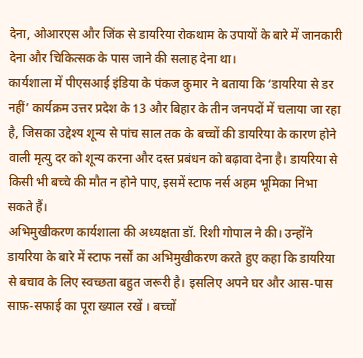देना, ओआरएस और जिंक से डायरिया रोकथाम के उपायों के बारे में जानकारी देना और चिकित्सक के पास जाने की सलाह देना था।
कार्यशाला में पीएसआई इंडिया के पंकज कुमार ने बताया कि ‘डायरिया से डर नहीं’ कार्यक्रम उत्तर प्रदेश के 13 और बिहार के तीन जनपदों में चलाया जा रहा है, जिसका उद्देश्य शून्य से पांच साल तक के बच्चों की डायरिया के कारण होने वाली मृत्यु दर को शून्य करना और दस्त प्रबंधन को बढ़ावा देना है। डायरिया से किसी भी बच्चे की मौत न होने पाए, इसमें स्टाफ नर्स अहम भूमिका निभा सकते हैं।
अभिमुखीकरण कार्यशाला की अध्यक्षता डॉ. रिशी गोपाल ने की। उन्होंने डायरिया के बारे में स्टाफ नर्सों का अभिमुखीकरण करते हुए कहा कि डायरिया से बचाव के लिए स्वच्छता बहुत जरूरी है। इसलिए अपने घर और आस-पास साफ़-सफाई का पूरा ख्याल रखें । बच्चों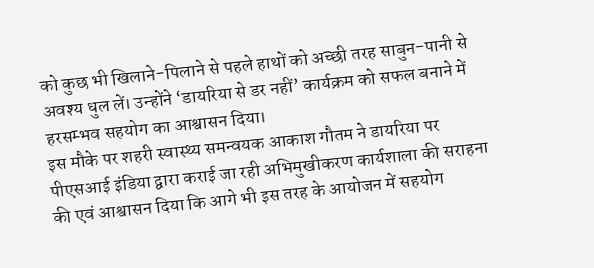को कुछ भी खिलाने-पिलाने से पहले हाथों को अच्छी तरह साबुन-पानी से अवश्य धुल लें। उन्होंने ‘डायरिया से डर नहीं’ कार्यक्रम को सफल बनाने में हरसम्भव सहयोग का आश्वासन दिया।
इस मौके पर शहरी स्वास्थ्य समन्वयक आकाश गौतम ने डायरिया पर पीएसआई इंडिया द्वारा कराई जा रही अभिमुखीकरण कार्यशाला की सराहना की एवं आश्वासन दिया कि आगे भी इस तरह के आयोजन में सहयोग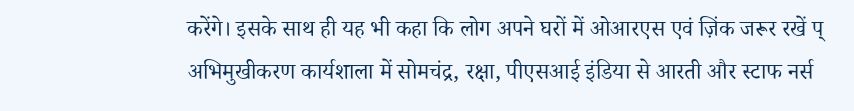करेंगे। इसके साथ ही यह भी कहा कि लोग अपने घरों में ओआरएस एवं ज़िंक जरूर रखें प् अभिमुखीकरण कार्यशाला में सोमचंद्र, रक्षा, पीएसआई इंडिया से आरती और स्टाफ नर्स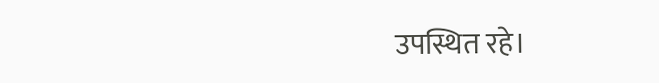उपस्थित रहे।